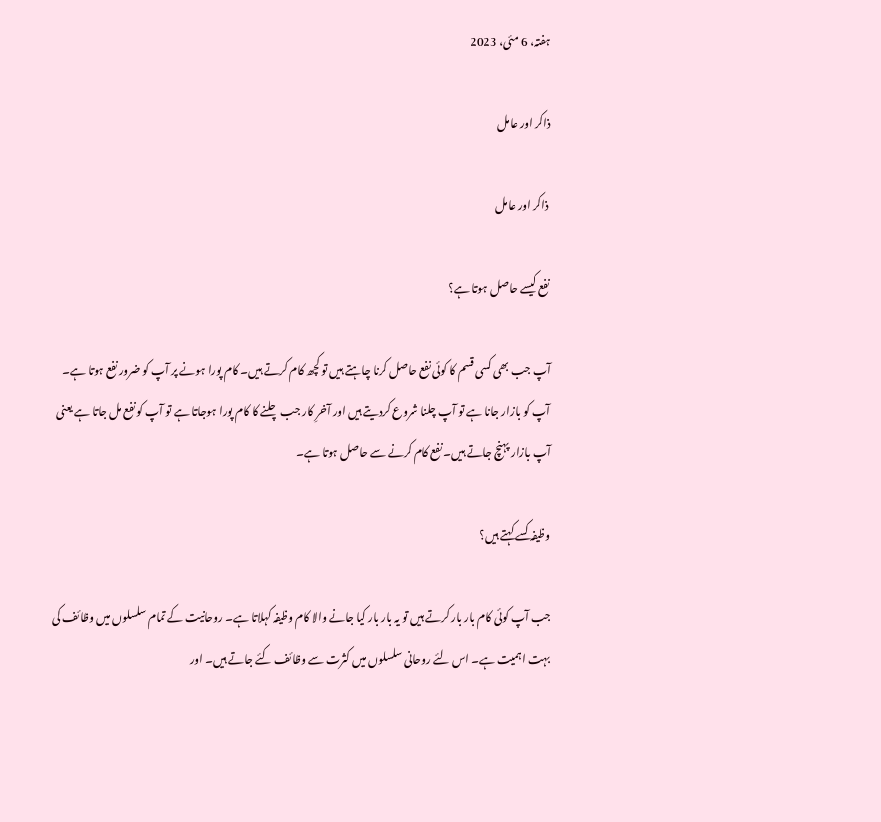ہفتہ، 6 مئی، 2023

ذاکر اور عامل

 ذاکر اور عامل

نفع کیسے حاصل ہوتا ہے؟

آپ جب بھی کسی قسم کا کوئی نفع حاصل کرنا چاہتے ہیں تو کچھ کام کرتے ہیں۔ کام پورا ہونے پر آپ کو ضرور نفع ہوتا ہے۔ آپ کو بازار جانا ہے تو آپ چلنا شروع کردیتے ہیں اور آخرِ کار جب چلنے کا کام پورا ہوجاتا ہے تو آپ کو نفع مل جاتا ہے یعنی آپ بازار پہنچ جاتے ہیں۔ نفع کام کرنے سے حاصل ہوتا ہے۔

وظیفہ کسے کہتے ہیں؟

جب آپ کوئی کام بار بار کرتے ہیں تو یہ بار بار کیا جانے والا کام وظیفہ کہلاتا ہے۔ روحانیت کے تمام سلسلوں میں وظائف کی بہت اہمیت ہے۔ اس لئے روحانی سلسلوں میں کثرت سے وظائف کئے جاتے ہیں۔ اور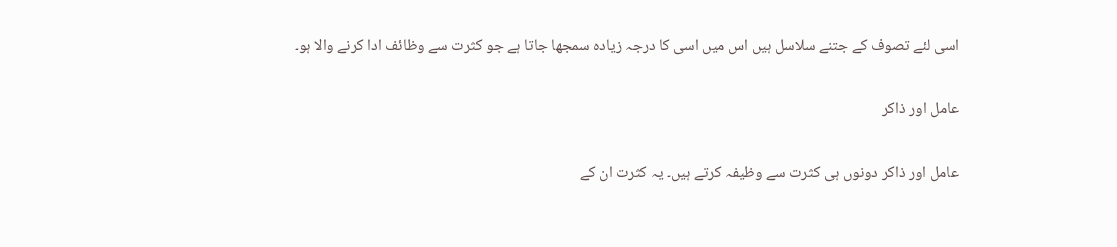اسی لئے تصوف کے جتنے سلاسل ہیں اس میں اسی کا درجہ زیادہ سمجھا جاتا ہے جو کثرت سے وظائف ادا کرنے والا ہو۔

عامل اور ذاکر

عامل اور ذاکر دونوں ہی کثرت سے وظیفہ کرتے ہیں۔ یہ کثرت ان کے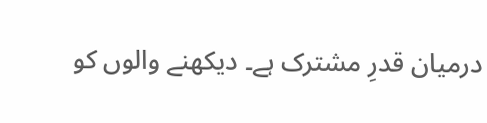درمیان قدرِ مشترک ہے۔ دیکھنے والوں کو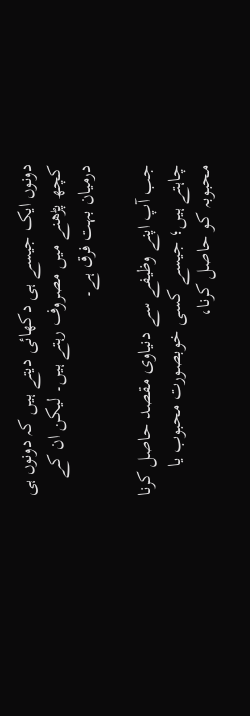دونوں ایک جیسے ہی دکھائی دیتے ہیں کہ دونوں ہی کچھ پڑھنے میں مصروف رہتے ہیں۔ لیکن ان کے درمیان بہت فرق ہے۔

جب آپ اپنے وظیفے سے دنیاوی مقصد حاصل کرنا چاہتے ہیں؛ جیسے کسی خوبصورت محبوب یا محبوبہ کو حاصل کرنا،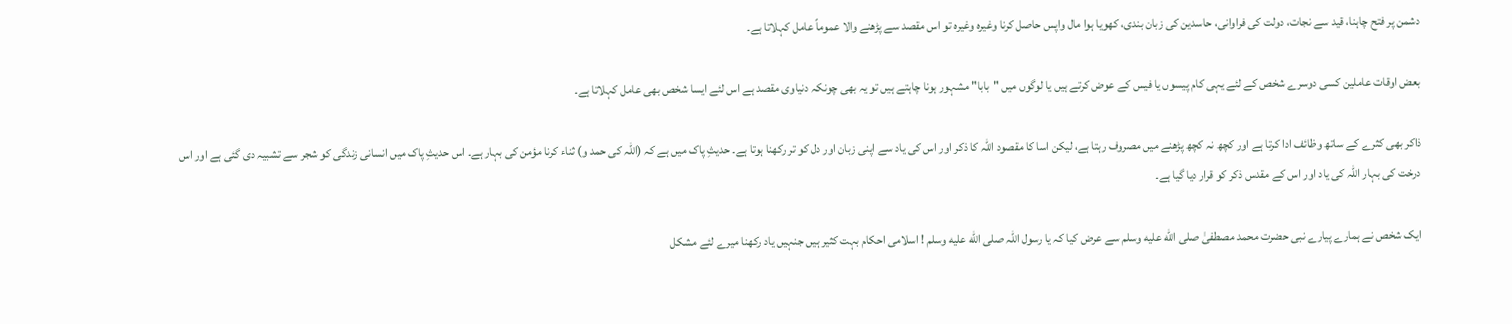دشمن پر فتح چاہنا، قید سے نجات، دولت کی فراوانی، حاسدین کی زبان بندی، کھویا ہوا مال واپس حاصل کرنا وغیرہ وغیرہ تو اس مقصد سے پڑھنے والا عموماً عامل کہلاتا ہے۔

بعض اوقات عاملین کسی دوسرے شخص کے لئے یہی کام پیسوں یا فیس کے عوض کرتے ہیں یا لوگوں میں "بابا" مشہور ہونا چاہتے ہیں تو یہ بھی چونکہ دنیاوی مقصد ہے اس لئے ایسا شخص بھی عامل کہلاتا ہے۔

ذاکر بھی کثرے کے ساتھ وظائف ادا کرتا ہے اور کچھ نہ کچھ پڑھنے میں مصروف رہتا ہے، لیکن اسا کا مقصود اللہ کا ذکر اور اس کی یاد سے اپنی زبان اور دل کو تر رکھنا ہوتا ہے۔ حدیثِ پاک میں ہے کہ (اللہ کی حمد و) ثناء کرنا مؤمن کی بہار ہے۔ اس حدیثِ پاک میں انسانی زندگی کو شجر سے تشبیہ دی گئی ہے اور اس درخت کی بہار اللہ کی یاد اور اس کے مقدس ذکر کو قرار دیا گیا ہے۔

ایک شخص نے ہمارے پیارے نبی حضرت محمد مصطفیٰ صلى الله عليه وسلم سے عرض کیا کہ یا رسول اللہ صلى الله عليه وسلم ! اسلامی احکام بہت کثیر ہیں جنہیں یاد رکھنا میرے لئے مشکل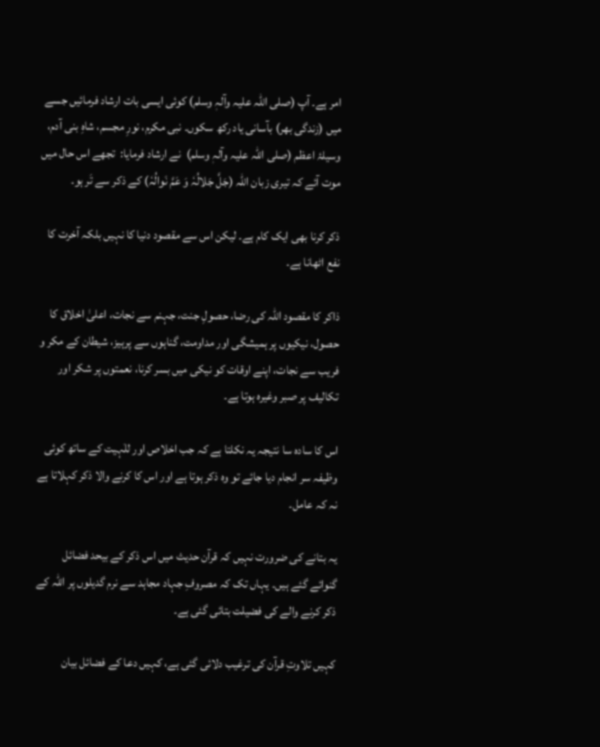امر ہے۔ آپ (صلی اللہ علیہ وآلہٖ وسلم) کوئی ایسی بات ارشاد فرمائیں جسے میں (زندگی بھر) بآسانی یاد رکھ سکوں۔ نبی مکرم، نورِ مجسم، شاہِ بنی آدم، وسیلۂ اعظم (صلی اللہ علیہ وآلہٖ وسلم)  نے ارشاد فرمایا:  تجھے اس حال میں موت آئے کہ تیری زبان اللہ (جَلَّ جَلالُہٗ وَ عَمَّ نَوالُہٗ) کے ذکر سے تَر ہو۔

ذکر کرنا بھی ایک کام ہے۔ لیکن اس سے مقصود دنیا کا نہیں بلکہ آخرت کا نفع اٹھانا ہے۔

ذاکر کا مقصود اللہ کی رضا، حصولِ جنت، جہنم سے نجات، اعلیٰ اخلاق کا حصول، نیکیوں پر ہمیشگی اور مداومت، گناہوں سے پرہیز، شیطان کے مکر و فریب سے نجات، اپنے اوقات کو نیکی میں بسر کرنا، نعمتوں پر شکر اور تکالیف پر صبر وغیرہ ہوتا ہے۔

اس کا سادہ سا نتیجہ یہ نکلتا ہے کہ جب اخلاص اور للٰہیت کے ساتھ کوئی وظیفہ سر انجام دیا جائے تو وہ ذکر ہوتا ہے اور اس کا کرنے والا ذکر کہلاتا ہے نہ کہ عامل۔

یہ بتانے کی ضرورت نہیں کہ قرآن حدیث میں اس ذکر کے بیحد فضائل گنوائے گئے ہیں۔ یہاں تک کہ مصروفِ جہاد مجاہد سے نرم گدیلوں پر اللہ کے ذکر کرنے والے کی فضیلت بتائی گئی ہے۔

کہیں تلاوتِ قرآن کی ترغیب دلائی گئی ہے، کہیں دعا کے فضائل بیان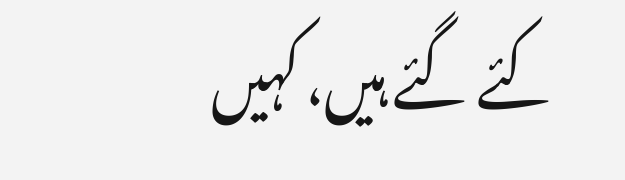کئے گئے ہیں، کہیں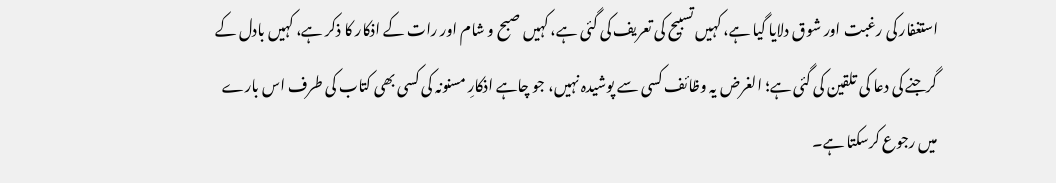استغفار کی رغبت اور شوق دلایا گیا ہے، کہیں تسبیح کی تعریف کی گئی ہے، کہیں صبح و شام اور رات کے اذکار کا ذکر ہے، کہیں بادل کے گرجنے کی دعا کی تلقین کی گئی ہے؛ الغرض یہ وظائف کسی سے پوشیدہ نہیں، جو چاہے اذکارِ مسنونہ کی کسی بھی کتاب کی طرف اس بارے میں رجوع کرسکتا ہے۔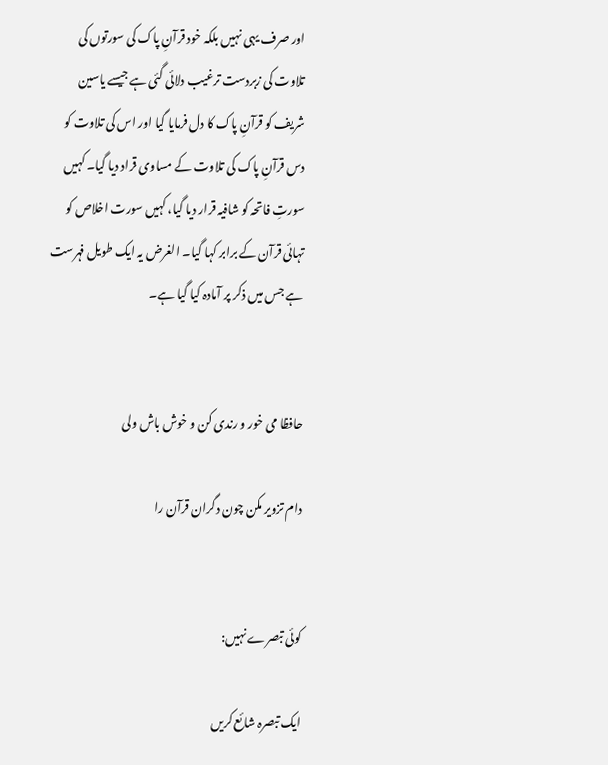اور صرف یہی نہیں بلکہ خود قرآنِ پاک کی سورتوں کی تلاوت کی زبردست ترغیب دلائی گئی ہے جیسے یاسین شریف کو قرآنِ پاک کا دل فرمایا گیا اور اس کی تلاوت کو دس قرآنِ پاک کی تلاوت کے مساوی قراد دیا گیا۔ کہیں سورتِ فاتحہ کو شافیہ قرار دیا گیا، کہیں سورت اخلاص کو تہائی قرآن کے برابر کہا گیا۔ الغرض یہ ایک طویل فہرست ہے جس میں ذکر پر آمادہ کیا گیا ہے۔


حافظا می خور و رندی کن و خوش باش ولی

دام تزویر مکن چون دگران قرآن را


کوئی تبصرے نہیں:

ایک تبصرہ شائع کریں